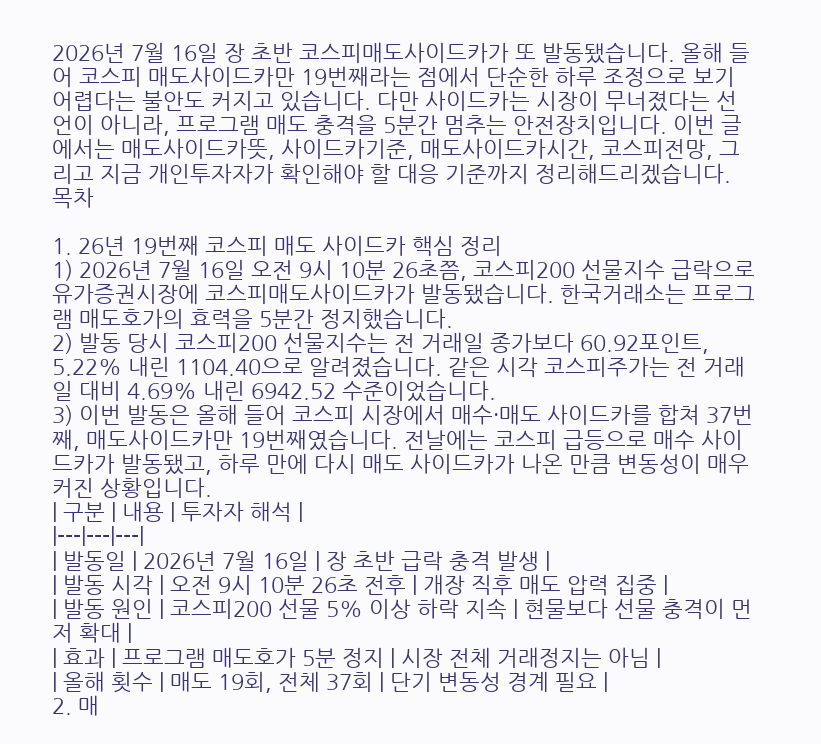2026년 7월 16일 장 초반 코스피매도사이드카가 또 발동됐습니다. 올해 들어 코스피 매도사이드카만 19번째라는 점에서 단순한 하루 조정으로 보기 어렵다는 불안도 커지고 있습니다. 다만 사이드카는 시장이 무너졌다는 선언이 아니라, 프로그램 매도 충격을 5분간 멈추는 안전장치입니다. 이번 글에서는 매도사이드카뜻, 사이드카기준, 매도사이드카시간, 코스피전망, 그리고 지금 개인투자자가 확인해야 할 대응 기준까지 정리해드리겠습니다.
목차

1. 26년 19번째 코스피 매도 사이드카 핵심 정리
1) 2026년 7월 16일 오전 9시 10분 26초쯤, 코스피200 선물지수 급락으로 유가증권시장에 코스피매도사이드카가 발동됐습니다. 한국거래소는 프로그램 매도호가의 효력을 5분간 정지했습니다.
2) 발동 당시 코스피200 선물지수는 전 거래일 종가보다 60.92포인트, 5.22% 내린 1104.40으로 알려졌습니다. 같은 시각 코스피주가는 전 거래일 대비 4.69% 내린 6942.52 수준이었습니다.
3) 이번 발동은 올해 들어 코스피 시장에서 매수·매도 사이드카를 합쳐 37번째, 매도사이드카만 19번째였습니다. 전날에는 코스피 급등으로 매수 사이드카가 발동됐고, 하루 만에 다시 매도 사이드카가 나온 만큼 변동성이 매우 커진 상황입니다.
| 구분 | 내용 | 투자자 해석 |
|---|---|---|
| 발동일 | 2026년 7월 16일 | 장 초반 급락 충격 발생 |
| 발동 시각 | 오전 9시 10분 26초 전후 | 개장 직후 매도 압력 집중 |
| 발동 원인 | 코스피200 선물 5% 이상 하락 지속 | 현물보다 선물 충격이 먼저 확대 |
| 효과 | 프로그램 매도호가 5분 정지 | 시장 전체 거래정지는 아님 |
| 올해 횟수 | 매도 19회, 전체 37회 | 단기 변동성 경계 필요 |
2. 매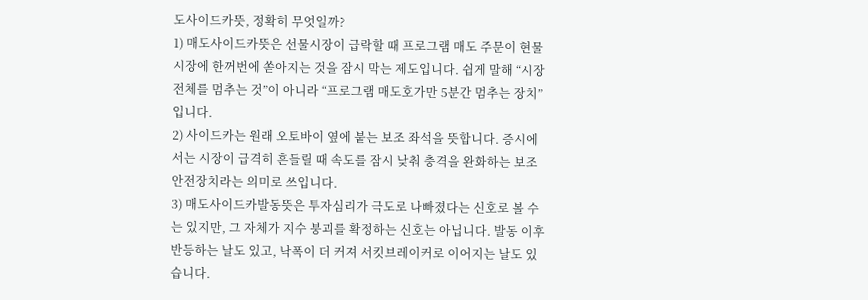도사이드카뜻, 정확히 무엇일까?
1) 매도사이드카뜻은 선물시장이 급락할 때 프로그램 매도 주문이 현물시장에 한꺼번에 쏟아지는 것을 잠시 막는 제도입니다. 쉽게 말해 “시장 전체를 멈추는 것”이 아니라 “프로그램 매도호가만 5분간 멈추는 장치”입니다.
2) 사이드카는 원래 오토바이 옆에 붙는 보조 좌석을 뜻합니다. 증시에서는 시장이 급격히 흔들릴 때 속도를 잠시 낮춰 충격을 완화하는 보조 안전장치라는 의미로 쓰입니다.
3) 매도사이드카발동뜻은 투자심리가 극도로 나빠졌다는 신호로 볼 수는 있지만, 그 자체가 지수 붕괴를 확정하는 신호는 아닙니다. 발동 이후 반등하는 날도 있고, 낙폭이 더 커져 서킷브레이커로 이어지는 날도 있습니다.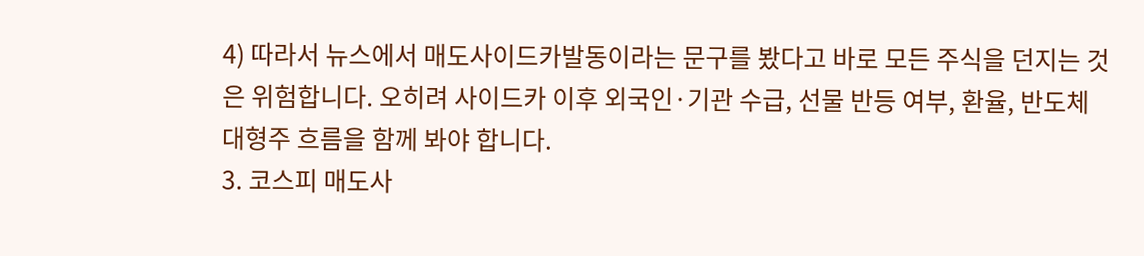4) 따라서 뉴스에서 매도사이드카발동이라는 문구를 봤다고 바로 모든 주식을 던지는 것은 위험합니다. 오히려 사이드카 이후 외국인·기관 수급, 선물 반등 여부, 환율, 반도체 대형주 흐름을 함께 봐야 합니다.
3. 코스피 매도사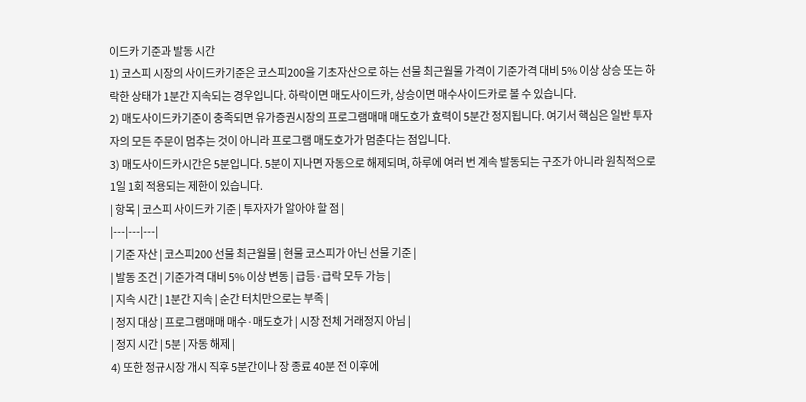이드카 기준과 발동 시간
1) 코스피 시장의 사이드카기준은 코스피200을 기초자산으로 하는 선물 최근월물 가격이 기준가격 대비 5% 이상 상승 또는 하락한 상태가 1분간 지속되는 경우입니다. 하락이면 매도사이드카, 상승이면 매수사이드카로 볼 수 있습니다.
2) 매도사이드카기준이 충족되면 유가증권시장의 프로그램매매 매도호가 효력이 5분간 정지됩니다. 여기서 핵심은 일반 투자자의 모든 주문이 멈추는 것이 아니라 프로그램 매도호가가 멈춘다는 점입니다.
3) 매도사이드카시간은 5분입니다. 5분이 지나면 자동으로 해제되며, 하루에 여러 번 계속 발동되는 구조가 아니라 원칙적으로 1일 1회 적용되는 제한이 있습니다.
| 항목 | 코스피 사이드카 기준 | 투자자가 알아야 할 점 |
|---|---|---|
| 기준 자산 | 코스피200 선물 최근월물 | 현물 코스피가 아닌 선물 기준 |
| 발동 조건 | 기준가격 대비 5% 이상 변동 | 급등·급락 모두 가능 |
| 지속 시간 | 1분간 지속 | 순간 터치만으로는 부족 |
| 정지 대상 | 프로그램매매 매수·매도호가 | 시장 전체 거래정지 아님 |
| 정지 시간 | 5분 | 자동 해제 |
4) 또한 정규시장 개시 직후 5분간이나 장 종료 40분 전 이후에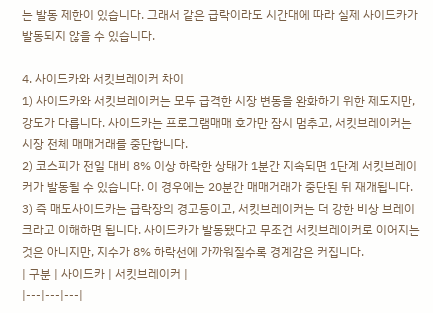는 발동 제한이 있습니다. 그래서 같은 급락이라도 시간대에 따라 실제 사이드카가 발동되지 않을 수 있습니다.

4. 사이드카와 서킷브레이커 차이
1) 사이드카와 서킷브레이커는 모두 급격한 시장 변동을 완화하기 위한 제도지만, 강도가 다릅니다. 사이드카는 프로그램매매 호가만 잠시 멈추고, 서킷브레이커는 시장 전체 매매거래를 중단합니다.
2) 코스피가 전일 대비 8% 이상 하락한 상태가 1분간 지속되면 1단계 서킷브레이커가 발동될 수 있습니다. 이 경우에는 20분간 매매거래가 중단된 뒤 재개됩니다.
3) 즉 매도사이드카는 급락장의 경고등이고, 서킷브레이커는 더 강한 비상 브레이크라고 이해하면 됩니다. 사이드카가 발동됐다고 무조건 서킷브레이커로 이어지는 것은 아니지만, 지수가 8% 하락선에 가까워질수록 경계감은 커집니다.
| 구분 | 사이드카 | 서킷브레이커 |
|---|---|---|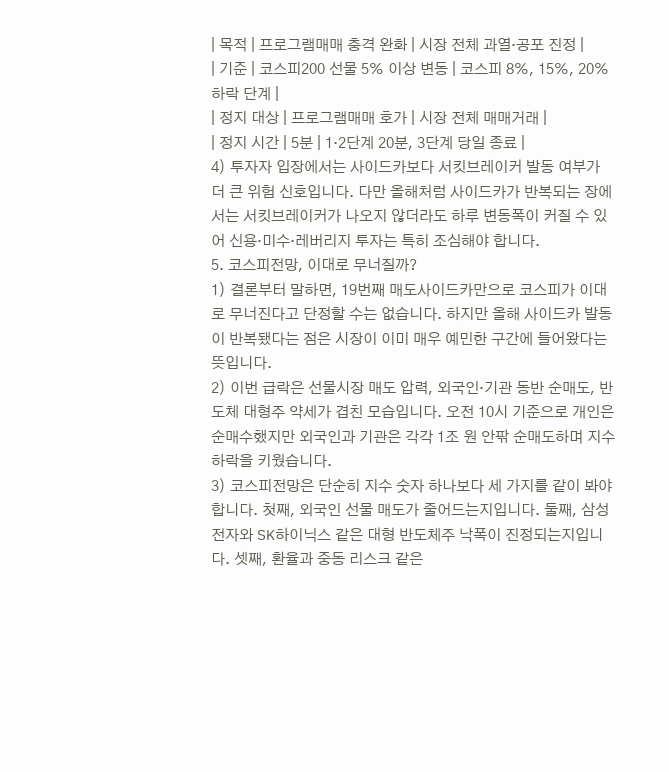| 목적 | 프로그램매매 충격 완화 | 시장 전체 과열·공포 진정 |
| 기준 | 코스피200 선물 5% 이상 변동 | 코스피 8%, 15%, 20% 하락 단계 |
| 정지 대상 | 프로그램매매 호가 | 시장 전체 매매거래 |
| 정지 시간 | 5분 | 1·2단계 20분, 3단계 당일 종료 |
4) 투자자 입장에서는 사이드카보다 서킷브레이커 발동 여부가 더 큰 위험 신호입니다. 다만 올해처럼 사이드카가 반복되는 장에서는 서킷브레이커가 나오지 않더라도 하루 변동폭이 커질 수 있어 신용·미수·레버리지 투자는 특히 조심해야 합니다.
5. 코스피전망, 이대로 무너질까?
1) 결론부터 말하면, 19번째 매도사이드카만으로 코스피가 이대로 무너진다고 단정할 수는 없습니다. 하지만 올해 사이드카 발동이 반복됐다는 점은 시장이 이미 매우 예민한 구간에 들어왔다는 뜻입니다.
2) 이번 급락은 선물시장 매도 압력, 외국인·기관 동반 순매도, 반도체 대형주 약세가 겹친 모습입니다. 오전 10시 기준으로 개인은 순매수했지만 외국인과 기관은 각각 1조 원 안팎 순매도하며 지수 하락을 키웠습니다.
3) 코스피전망은 단순히 지수 숫자 하나보다 세 가지를 같이 봐야 합니다. 첫째, 외국인 선물 매도가 줄어드는지입니다. 둘째, 삼성전자와 SK하이닉스 같은 대형 반도체주 낙폭이 진정되는지입니다. 셋째, 환율과 중동 리스크 같은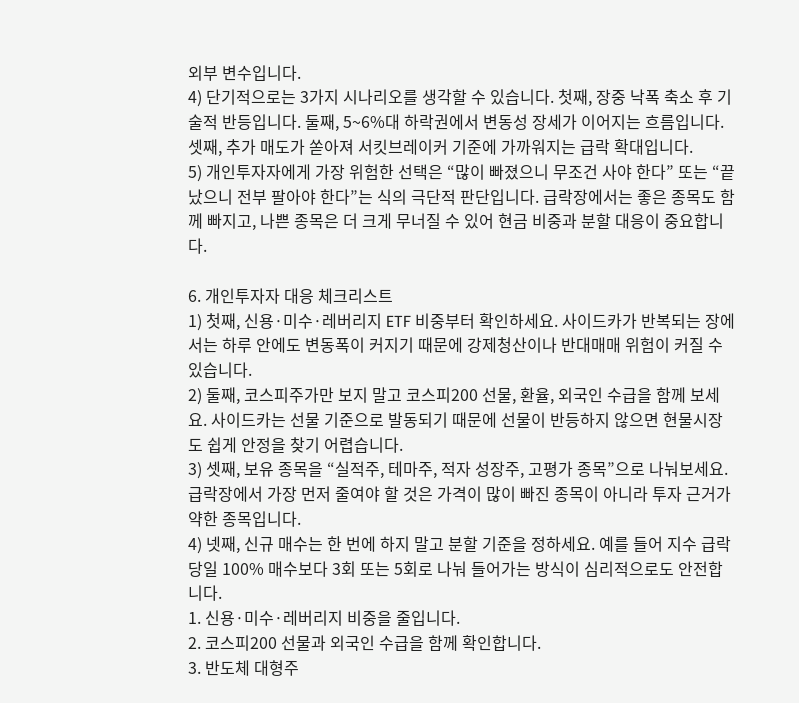외부 변수입니다.
4) 단기적으로는 3가지 시나리오를 생각할 수 있습니다. 첫째, 장중 낙폭 축소 후 기술적 반등입니다. 둘째, 5~6%대 하락권에서 변동성 장세가 이어지는 흐름입니다. 셋째, 추가 매도가 쏟아져 서킷브레이커 기준에 가까워지는 급락 확대입니다.
5) 개인투자자에게 가장 위험한 선택은 “많이 빠졌으니 무조건 사야 한다” 또는 “끝났으니 전부 팔아야 한다”는 식의 극단적 판단입니다. 급락장에서는 좋은 종목도 함께 빠지고, 나쁜 종목은 더 크게 무너질 수 있어 현금 비중과 분할 대응이 중요합니다.

6. 개인투자자 대응 체크리스트
1) 첫째, 신용·미수·레버리지 ETF 비중부터 확인하세요. 사이드카가 반복되는 장에서는 하루 안에도 변동폭이 커지기 때문에 강제청산이나 반대매매 위험이 커질 수 있습니다.
2) 둘째, 코스피주가만 보지 말고 코스피200 선물, 환율, 외국인 수급을 함께 보세요. 사이드카는 선물 기준으로 발동되기 때문에 선물이 반등하지 않으면 현물시장도 쉽게 안정을 찾기 어렵습니다.
3) 셋째, 보유 종목을 “실적주, 테마주, 적자 성장주, 고평가 종목”으로 나눠보세요. 급락장에서 가장 먼저 줄여야 할 것은 가격이 많이 빠진 종목이 아니라 투자 근거가 약한 종목입니다.
4) 넷째, 신규 매수는 한 번에 하지 말고 분할 기준을 정하세요. 예를 들어 지수 급락 당일 100% 매수보다 3회 또는 5회로 나눠 들어가는 방식이 심리적으로도 안전합니다.
1. 신용·미수·레버리지 비중을 줄입니다.
2. 코스피200 선물과 외국인 수급을 함께 확인합니다.
3. 반도체 대형주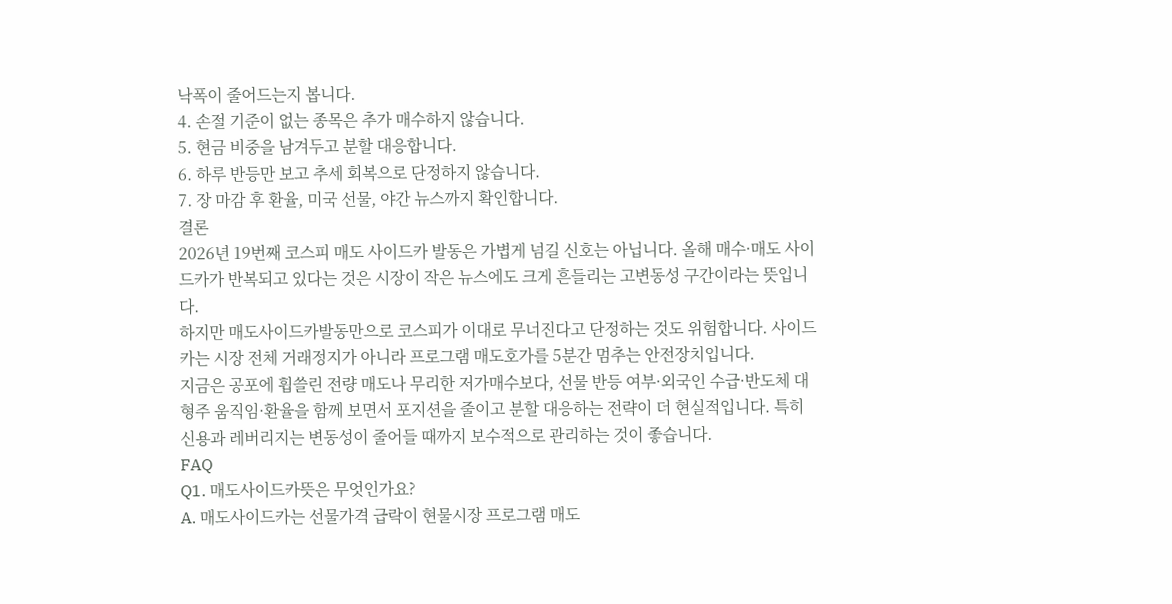낙폭이 줄어드는지 봅니다.
4. 손절 기준이 없는 종목은 추가 매수하지 않습니다.
5. 현금 비중을 남겨두고 분할 대응합니다.
6. 하루 반등만 보고 추세 회복으로 단정하지 않습니다.
7. 장 마감 후 환율, 미국 선물, 야간 뉴스까지 확인합니다.
결론
2026년 19번째 코스피 매도 사이드카 발동은 가볍게 넘길 신호는 아닙니다. 올해 매수·매도 사이드카가 반복되고 있다는 것은 시장이 작은 뉴스에도 크게 흔들리는 고변동성 구간이라는 뜻입니다.
하지만 매도사이드카발동만으로 코스피가 이대로 무너진다고 단정하는 것도 위험합니다. 사이드카는 시장 전체 거래정지가 아니라 프로그램 매도호가를 5분간 멈추는 안전장치입니다.
지금은 공포에 휩쓸린 전량 매도나 무리한 저가매수보다, 선물 반등 여부·외국인 수급·반도체 대형주 움직임·환율을 함께 보면서 포지션을 줄이고 분할 대응하는 전략이 더 현실적입니다. 특히 신용과 레버리지는 변동성이 줄어들 때까지 보수적으로 관리하는 것이 좋습니다.
FAQ
Q1. 매도사이드카뜻은 무엇인가요?
A. 매도사이드카는 선물가격 급락이 현물시장 프로그램 매도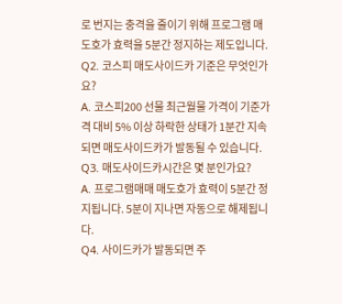로 번지는 충격을 줄이기 위해 프로그램 매도호가 효력을 5분간 정지하는 제도입니다.
Q2. 코스피 매도사이드카 기준은 무엇인가요?
A. 코스피200 선물 최근월물 가격이 기준가격 대비 5% 이상 하락한 상태가 1분간 지속되면 매도사이드카가 발동될 수 있습니다.
Q3. 매도사이드카시간은 몇 분인가요?
A. 프로그램매매 매도호가 효력이 5분간 정지됩니다. 5분이 지나면 자동으로 해제됩니다.
Q4. 사이드카가 발동되면 주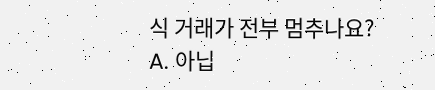식 거래가 전부 멈추나요?
A. 아닙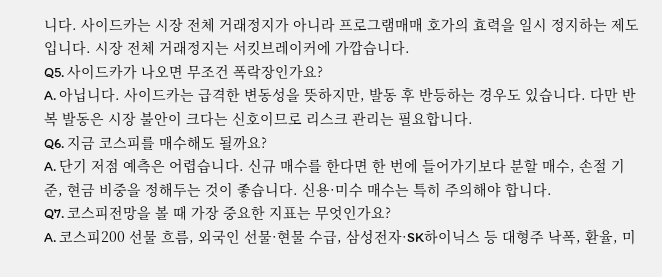니다. 사이드카는 시장 전체 거래정지가 아니라 프로그램매매 호가의 효력을 일시 정지하는 제도입니다. 시장 전체 거래정지는 서킷브레이커에 가깝습니다.
Q5. 사이드카가 나오면 무조건 폭락장인가요?
A. 아닙니다. 사이드카는 급격한 변동성을 뜻하지만, 발동 후 반등하는 경우도 있습니다. 다만 반복 발동은 시장 불안이 크다는 신호이므로 리스크 관리는 필요합니다.
Q6. 지금 코스피를 매수해도 될까요?
A. 단기 저점 예측은 어렵습니다. 신규 매수를 한다면 한 번에 들어가기보다 분할 매수, 손절 기준, 현금 비중을 정해두는 것이 좋습니다. 신용·미수 매수는 특히 주의해야 합니다.
Q7. 코스피전망을 볼 때 가장 중요한 지표는 무엇인가요?
A. 코스피200 선물 흐름, 외국인 선물·현물 수급, 삼성전자·SK하이닉스 등 대형주 낙폭, 환율, 미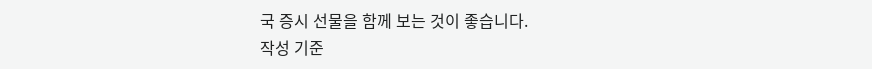국 증시 선물을 함께 보는 것이 좋습니다.
작성 기준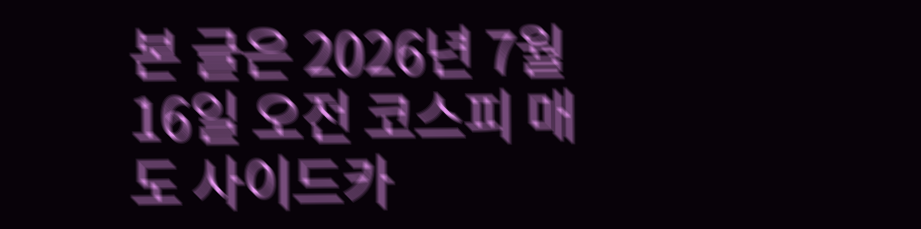본 글은 2026년 7월 16일 오전 코스피 매도 사이드카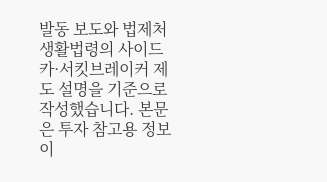발동 보도와 법제처 생활법령의 사이드카·서킷브레이커 제도 설명을 기준으로 작성했습니다. 본문은 투자 참고용 정보이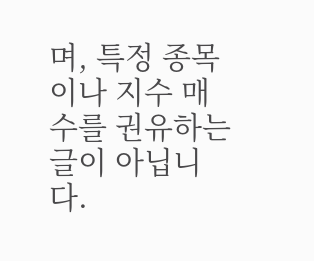며, 특정 종목이나 지수 매수를 권유하는 글이 아닙니다.